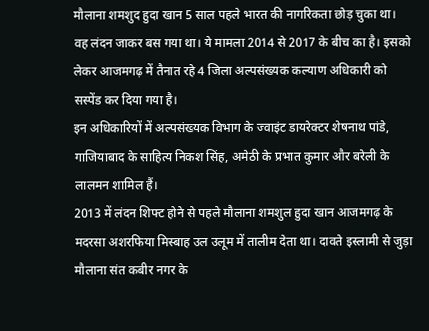मौलाना शमशुद हुदा खान 5 साल पहले भारत की नागरिकता छोड़ चुका था। वह लंदन जाकर बस गया था। ये मामला 2014 से 2017 के बीच का है। इसको लेकर आजमगढ़ में तैनात रहे 4 जिला अल्पसंख्यक कल्याण अधिकारी को सस्पेंड कर दिया गया है।
इन अधिकारियों में अल्पसंख्यक विभाग के ज्वाइंट डायरेक्टर शेषनाथ पांडे, गाजियाबाद के साहित्य निकश सिंह, अमेठी के प्रभात कुमार और बरेली के लालमन शामिल हैं।
2013 में लंदन शिफ्ट होने से पहले मौलाना शमशुल हुदा खान आजमगढ़ के मदरसा अशरफिया मिस्बाह उल उलूम में तालीम देता था। दावते इस्लामी से जुड़ा मौलाना संत कबीर नगर के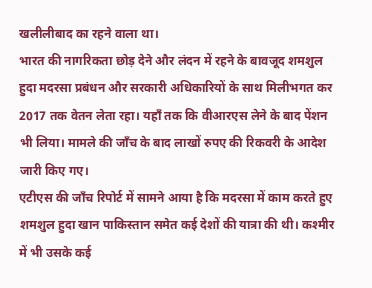खलीलीबाद का रहने वाला था।
भारत की नागरिकता छोड़ देने और लंदन में रहने के बावजूद शमशुल हुदा मदरसा प्रबंधन और सरकारी अधिकारियों के साथ मिलीभगत कर 2017 तक वेतन लेता रहा। यहाँ तक कि वीआरएस लेने के बाद पेंशन भी लिया। मामले की जाँच के बाद लाखों रुपए की रिकवरी के आदेश जारी किए गए।
एटीएस की जाँच रिपोर्ट में सामने आया है कि मदरसा में काम करते हुए शमशुल हुदा खान पाकिस्तान समेत कई देशों की यात्रा की थी। कश्मीर में भी उसके कई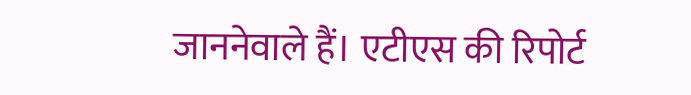जाननेवाले हैं। एटीएस की रिपोर्ट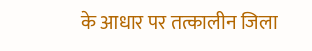के आधार पर तत्कालीन जिला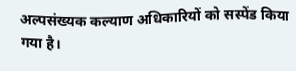अल्पसंख्यक कल्याण अधिकारियों को सस्पेंड किया गया है।